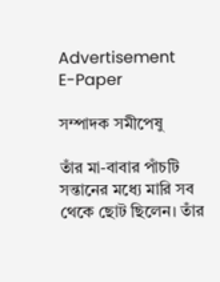Advertisement
E-Paper

সম্পাদক সমীপেষু

তাঁর মা-বাবার পাঁচটি সন্তানের মধ্যে মারি সব থেকে ছোট ছিলেন। তাঁর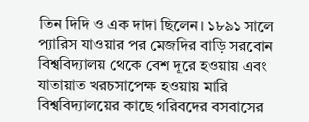তিন দিদি ও এক দাদা ছিলেন। ১৮৯১ সালে প্যারিস যাওয়ার পর মেজদির বাড়ি সরবোন বিশ্ববিদ্যালয় থেকে বেশ দূরে হওয়ায় এবং যাতায়াত খরচসাপেক্ষ হওয়ায় মারি বিশ্ববিদ্যালয়ের কাছে গরিবদের বসবাসের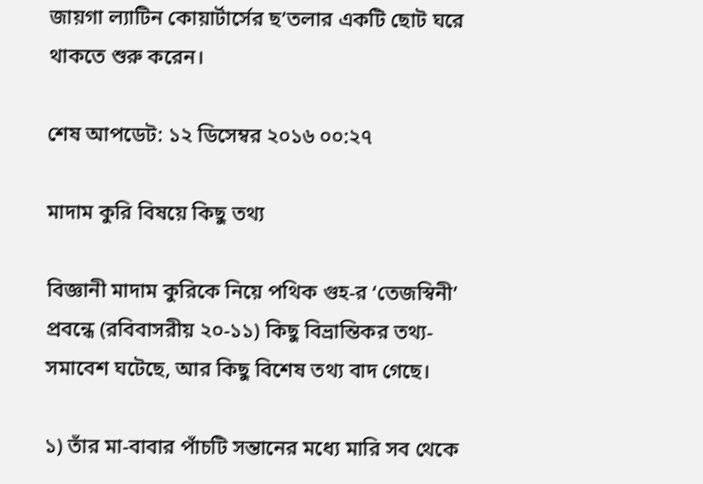জায়গা ল্যাটিন কোয়ার্টার্সের ছ’তলার একটি ছোট ঘরে থাকতে শুরু করেন।

শেষ আপডেট: ১২ ডিসেম্বর ২০১৬ ০০:২৭

মাদাম কুরি বিষয়ে কিছু তথ্য

বিজ্ঞানী মাদাম কুরিকে নিয়ে পথিক গুহ-র ‘তেজস্বিনী’ প্রবন্ধে (রবিবাসরীয় ২০-১১) কিছু বিভ্রান্তিকর তথ্য-সমাবেশ ঘটেছে, আর কিছু বিশেষ তথ্য বাদ গেছে।

১) তাঁর মা-বাবার পাঁচটি সন্তানের মধ্যে মারি সব থেকে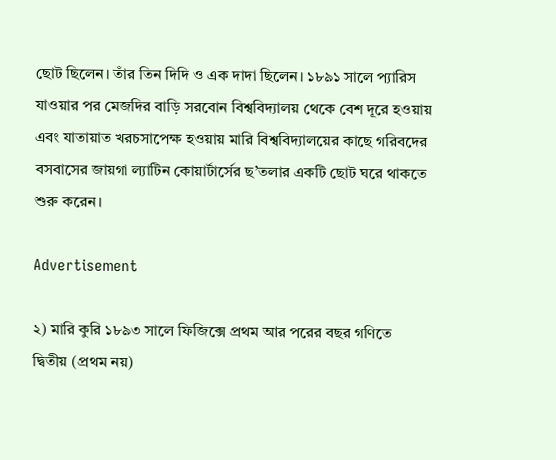ছোট ছিলেন। তাঁর তিন দিদি ও এক দাদা ছিলেন। ১৮৯১ সালে প্যারিস যাওয়ার পর মেজদির বাড়ি সরবোন বিশ্ববিদ্যালয় থেকে বেশ দূরে হওয়ায় এবং যাতায়াত খরচসাপেক্ষ হওয়ায় মারি বিশ্ববিদ্যালয়ের কাছে গরিবদের বসবাসের জায়গা ল্যাটিন কোয়ার্টার্সের ছ’তলার একটি ছোট ঘরে থাকতে শুরু করেন।

Advertisement

২) মারি কুরি ১৮৯৩ সালে ফিজিক্সে প্রথম আর পরের বছর গণিতে দ্বিতীয় (প্রথম নয়)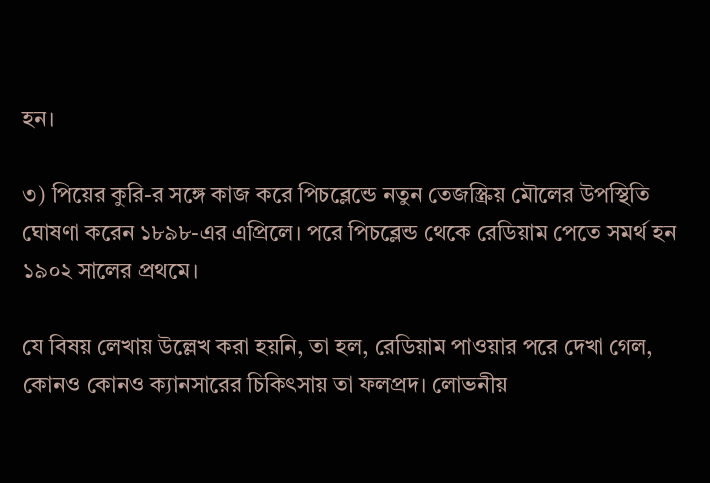হন।

৩) পিয়ের কুরি-র সঙ্গে কাজ করে পিচব্লেন্ডে নতুন তেজস্ক্রিয় মৌলের উপস্থিতি ঘোষণা করেন ১৮৯৮-এর এপ্রিলে। পরে পিচব্লেন্ড থেকে রেডিয়াম পেতে সমর্থ হন ১৯০২ সালের প্রথমে।

যে বিষয় লেখায় উল্লেখ করা হয়নি, তা হল, রেডিয়াম পাওয়ার পরে দেখা গেল, কোনও কোনও ক্যানসারের চিকিৎসায় তা ফলপ্রদ। লোভনীয়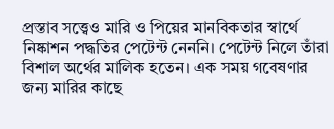প্রস্তাব সত্ত্বেও মারি ও পিয়ের মানবিকতার স্বার্থে নিষ্কাশন পদ্ধতির পেটেন্ট নেননি। পেটেন্ট নিলে তাঁরা বিশাল অর্থের মালিক হতেন। এক সময় গবেষণার জন্য মারির কাছে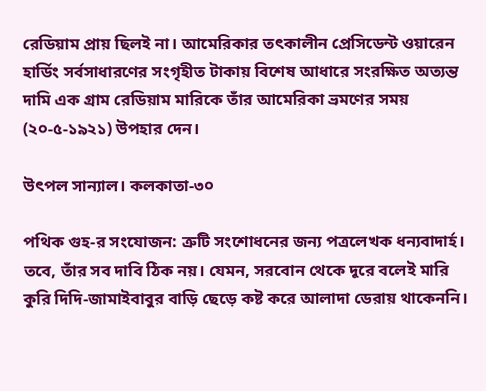রেডিয়াম প্রায় ছিলই না। আমেরিকার তৎকালীন প্রেসিডেন্ট ওয়ারেন হার্ডিং সর্বসাধারণের সংগৃহীত টাকায় বিশেষ আধারে সংরক্ষিত অত্যন্ত দামি এক গ্রাম রেডিয়াম মারিকে তাঁর আমেরিকা ভ্রমণের সময় (২০-৫-১৯২১) উপহার দেন।

উৎপল সান্যাল। কলকাতা-৩০

পথিক গুহ-র সংযোজন: ত্রুটি সংশোধনের জন্য পত্রলেখক ধন্যবাদার্হ। তবে, তাঁর সব দাবি ঠিক নয়। যেমন, সরবোন থেকে দূরে বলেই মারি কুরি দিদি-জামাইবাবুর বাড়ি ছেড়ে কষ্ট করে আলাদা ডেরায় থাকেননি।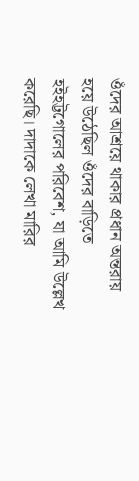ওঁদের আশ্রয়ে থাকার প্রধান অন্তরায় হয়ে উঠেছিল ওঁদের বাড়িতে হইহট্টগোলের পরিবেশ, যা আমি উল্লেখ করেছি। দাদাকে লেখা মারির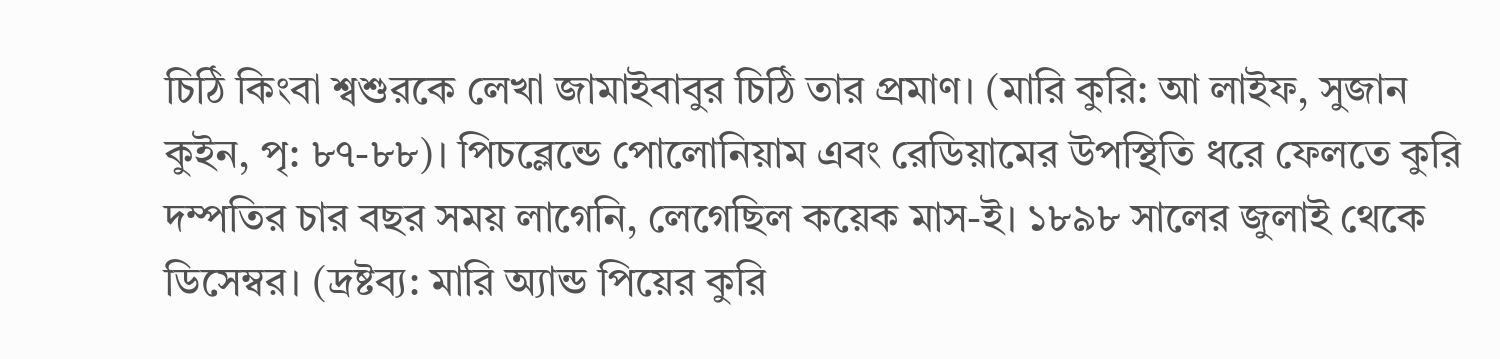চিঠি কিংবা শ্বশুরকে লেখা জামাইবাবুর চিঠি তার প্রমাণ। (মারি কুরি: আ লাইফ, সুজান কুইন, পৃ: ৮৭-৮৮)। পিচব্লেন্ডে পোলোনিয়াম এবং রেডিয়ামের উপস্থিতি ধরে ফেলতে কুরি দম্পতির চার বছর সময় লাগেনি, লেগেছিল কয়েক মাস-ই। ১৮৯৮ সালের জুলাই থেকে ডিসেম্বর। (দ্রষ্টব্য: মারি অ্যান্ড পিয়ের কুরি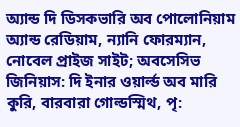অ্যান্ড দি ডিসকভারি অব পোলোনিয়াম অ্যান্ড রেডিয়াম, ন্যানি ফোরম্যান, নোবেল প্রাইজ সাইট; অবসেসিভ জিনিয়াস: দি ইনার ওয়ার্ল্ড অব মারি কুরি, বারবারা গোল্ডস্মিথ, পৃ: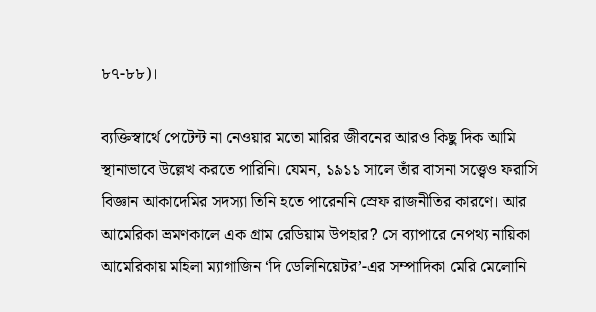৮৭-৮৮)।

ব্যক্তিস্বার্থে পেটেন্ট না নেওয়ার মতো মারির জীবনের আরও কিছু দিক আমি স্থানাভাবে উল্লেখ করতে পারিনি। যেমন, ১৯১১ সালে তাঁর বাসনা সত্ত্বেও ফরাসি বিজ্ঞান আকাদেমির সদস্যা তিনি হতে পারেননি স্রেফ রাজনীতির কারণে। আর আমেরিকা ভ্রমণকালে এক গ্রাম রেডিয়াম উপহার? সে ব্যাপারে নেপথ্য নায়িকা আমেরিকায় মহিলা ম্যাগাজিন ‘দি ডেলিনিয়েটর’-এর সম্পাদিকা মেরি মেলোনি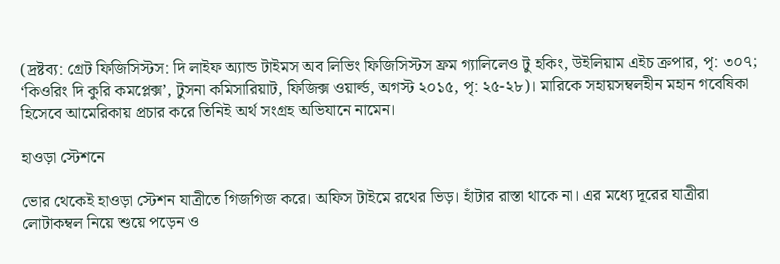(দ্রষ্টব্য: গ্রেট ফিজিসিস্টস: দি লাইফ অ্যান্ড টাইমস অব লিভিং ফিজিসিস্টস ফ্রম গ্যালিলেও টু হকিং, উইলিয়াম এইচ ক্রপার, পৃ: ৩০৭; ‘কিওরিং দি কুরি কমপ্লেক্স’, টুসনা কমিসারিয়াট, ফিজিক্স ওয়ার্ল্ড, অগস্ট ২০১৫, পৃ: ২৫-২৮)। মারিকে সহায়সম্বলহীন মহান গবেষিকা হিসেবে আমেরিকায় প্রচার করে তিনিই অর্থ সংগ্রহ অভিযানে নামেন।

হাওড়া স্টেশনে

ভোর থেকেই হাওড়া স্টেশন যাত্রীতে গিজগিজ করে। অফিস টাইমে রথের ভিড়। হাঁটার রাস্তা থাকে না। এর মধ্যে দূরের যাত্রীরা লোটাকম্বল নিয়ে শুয়ে পড়েন ও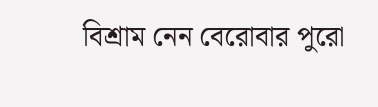বিশ্রাম নেন বেরোবার পুরো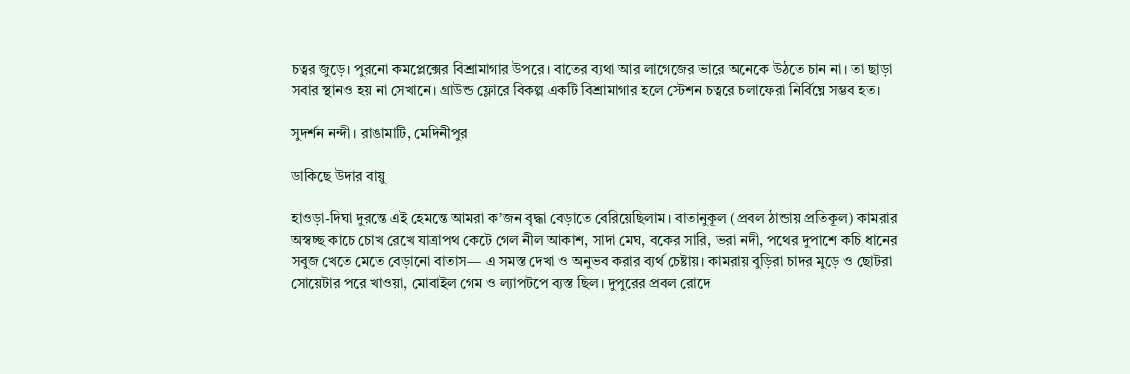চত্বর জুড়ে। পুরনো কমপ্লেক্সের বিশ্রামাগার উপরে। বাতের ব্যথা আর লাগেজের ভারে অনেকে উঠতে চান না। তা ছাড়া সবার স্থানও হয় না সেখানে। গ্রাউন্ড ফ্লোরে বিকল্প একটি বিশ্রামাগার হলে স্টেশন চত্বরে চলাফেরা নির্বিঘ্নে সম্ভব হত।

সুদর্শন নন্দী। রাঙামাটি, মেদিনীপুর

ডাকিছে উদার বায়ু

হাওড়া-দিঘা দুরন্তে এই হেমন্তে আমরা ক’জন বৃদ্ধা বেড়াতে বেরিয়েছিলাম। বাতানুকূল (প্রবল ঠান্ডায় প্রতিকূল) কামরার অস্বচ্ছ কাচে চোখ রেখে যাত্রাপথ কেটে গেল নীল আকাশ, সাদা মেঘ, বকের সারি, ভরা নদী, পথের দুপাশে কচি ধানের সবুজ খেতে মেতে বেড়ানো বাতাস— এ সমস্ত দেখা ও অনুভব করার ব্যর্থ চেষ্টায়। কামরায় বুড়িরা চাদর মুড়ে ও ছোটরা সোয়েটার পরে খাওয়া, মোবাইল গেম ও ল্যাপটপে ব্যস্ত ছিল। দুপুরের প্রবল রোদে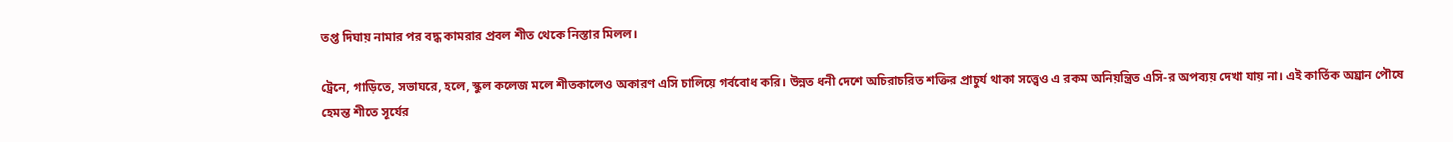তপ্ত দিঘায় নামার পর বদ্ধ কামরার প্রবল শীত থেকে নিস্তার মিলল।

ট্রেনে, গাড়িতে, সভাঘরে, হলে, স্কুল কলেজ মলে শীতকালেও অকারণ এসি চালিয়ে গর্ববোধ করি। উন্নত ধনী দেশে অচিরাচরিত শক্তির প্রাচুর্য থাকা সত্ত্বেও এ রকম অনিয়ন্ত্রিত এসি-র অপব্যয় দেখা যায় না। এই কার্তিক অঘ্রান পৌষে হেমন্ত শীতে সূর্যের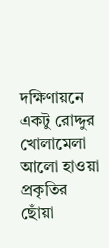দক্ষিণায়নে একটু রোদ্দুর খোলামেলা আলো হাওয়া প্রকৃতির ছোঁয়া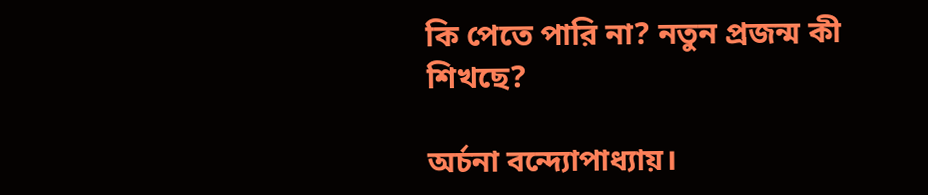কি পেতে পারি না? নতুন প্রজন্ম কী শিখছে?

অর্চনা বন্দ্যোপাধ্যায়।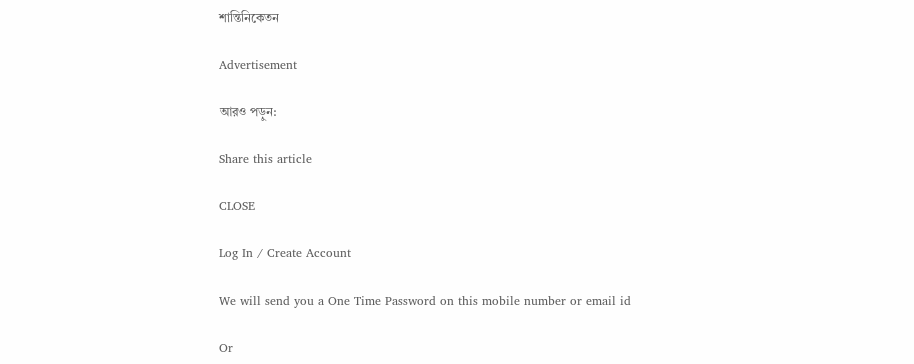শান্তিনিকেতন

Advertisement

আরও পড়ুন:

Share this article

CLOSE

Log In / Create Account

We will send you a One Time Password on this mobile number or email id

Or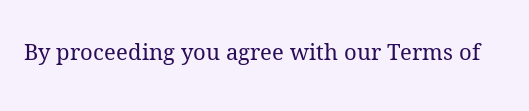By proceeding you agree with our Terms of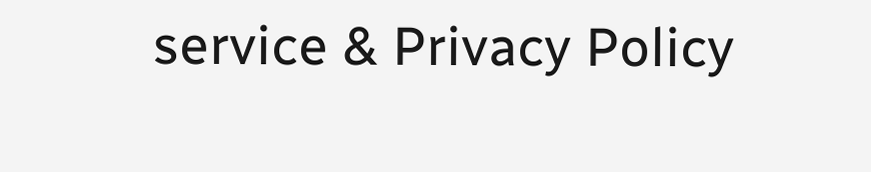service & Privacy Policy